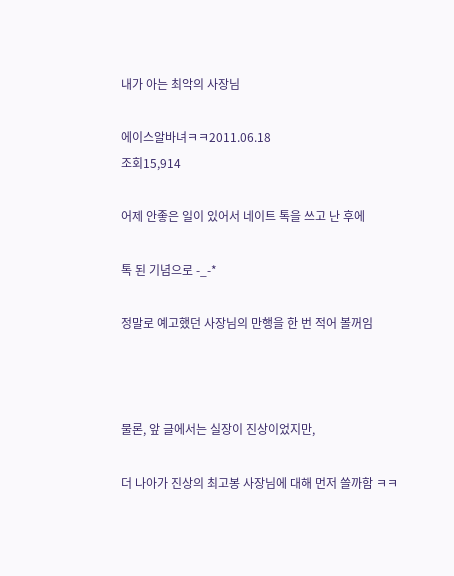내가 아는 최악의 사장님

에이스알바녀ㅋㅋ2011.06.18
조회15,914

어제 안좋은 일이 있어서 네이트 톡을 쓰고 난 후에

톡 된 기념으로 -_-*

정말로 예고했던 사장님의 만행을 한 번 적어 볼꺼임



물론, 앞 글에서는 실장이 진상이었지만,

더 나아가 진상의 최고봉 사장님에 대해 먼저 쓸까함 ㅋㅋ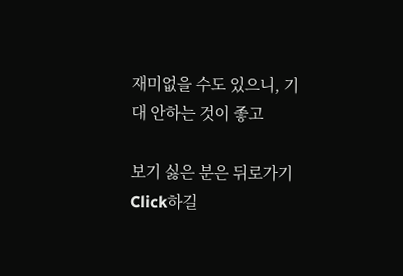재미없을 수도 있으니, 기대 안하는 것이 좋고

보기 싫은 분은 뒤로가기 Click하길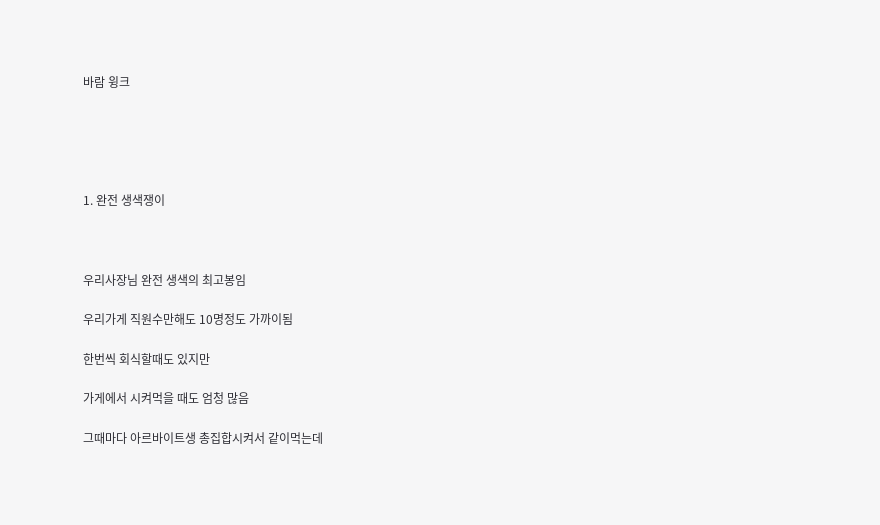바람 윙크





1. 완전 생색쟁이



우리사장님 완전 생색의 최고봉임

우리가게 직원수만해도 10명정도 가까이됨

한번씩 회식할때도 있지만

가게에서 시켜먹을 때도 엄청 많음

그때마다 아르바이트생 총집합시켜서 같이먹는데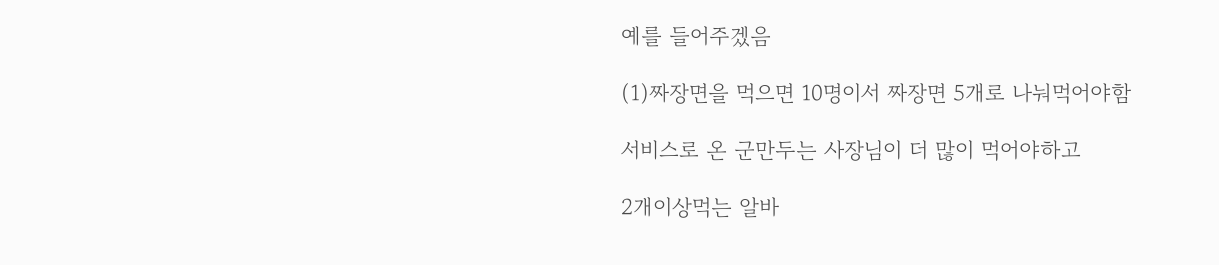예를 들어주겠음

(1)짜장면을 먹으면 10명이서 짜장면 5개로 나눠먹어야함

서비스로 온 군만두는 사장님이 더 많이 먹어야하고

2개이상먹는 알바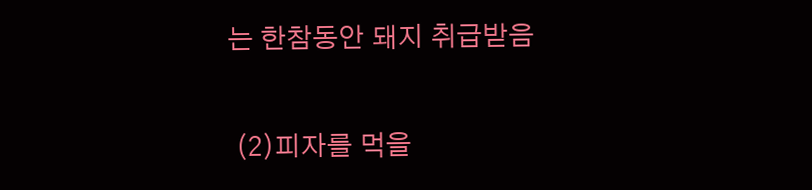는 한참동안 돼지 취급받음

 (2)피자를 먹을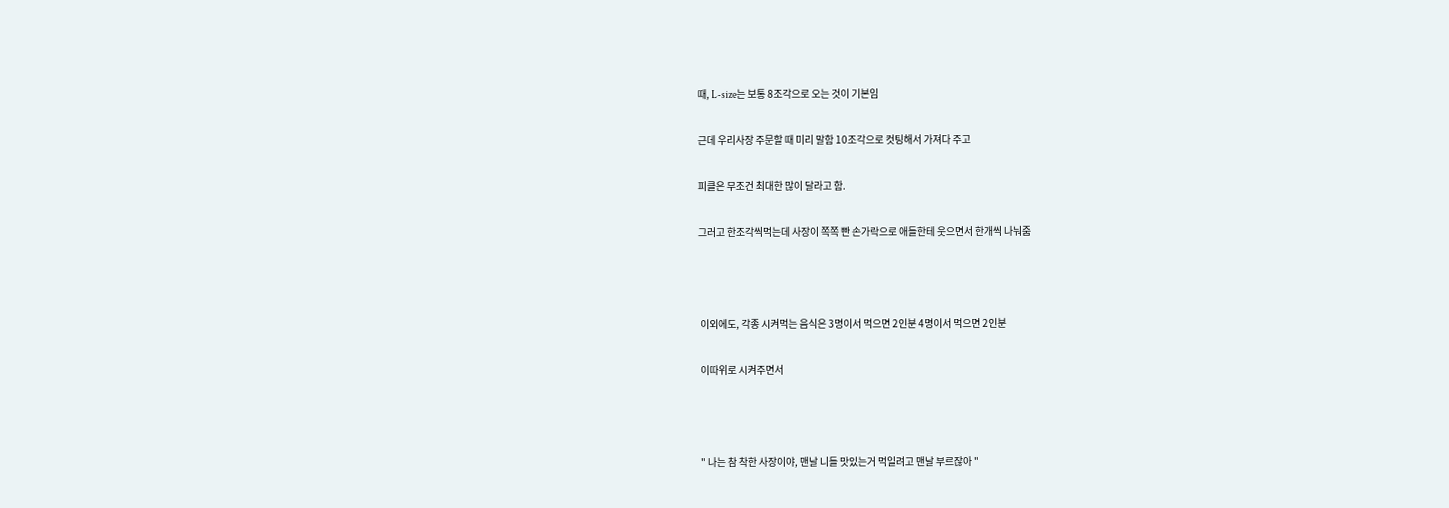때, L-size는 보통 8조각으로 오는 것이 기본임

근데 우리사장 주문할 때 미리 말함 10조각으로 컷팅해서 가져다 주고

피클은 무조건 최대한 많이 달라고 함.

그러고 한조각씩먹는데 사장이 쪽쪽 빤 손가락으로 애들한테 웃으면서 한개씩 나눠줌



 이외에도, 각종 시켜먹는 음식은 3명이서 먹으면 2인분 4명이서 먹으면 2인분

 이따위로 시켜주면서



 " 나는 참 착한 사장이야, 맨날 니들 맛있는거 먹일려고 맨날 부르잖아 "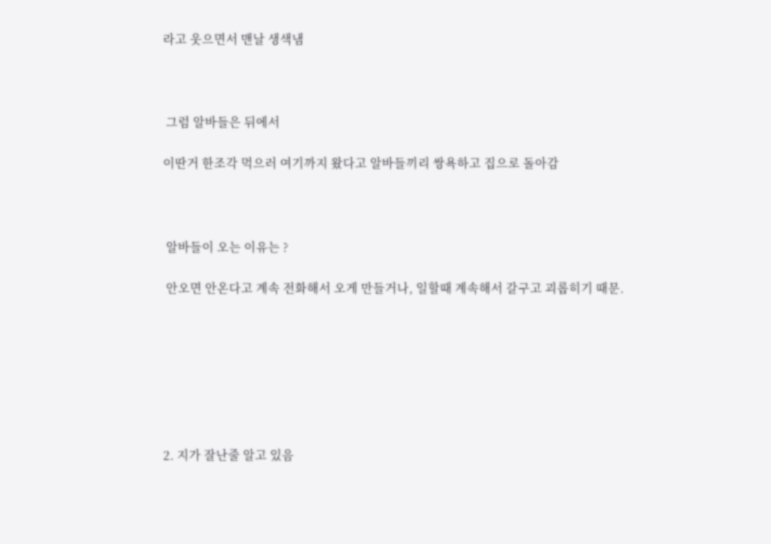라고 웃으면서 맨날 생색냄



 그럼 알바들은 뒤에서

이딴거 한조각 먹으러 여기까지 왔다고 알바들끼리 쌍욕하고 집으로 돌아감



 알바들이 오는 이유는 ?

 안오면 안온다고 계속 전화해서 오게 만들거나, 일할때 계속해서 갈구고 괴롭히기 때문.







2. 지가 잘난줄 알고 있음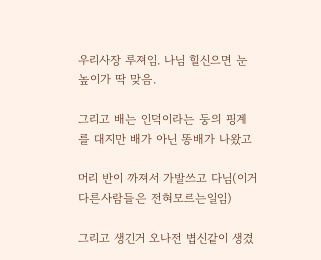우리사장 루져임. 나님 힐신으면 눈높이가 딱 맞음.

그리고 배는 인덕이라는 둥의 핑계를 대지만 배가 아닌 똥배가 나왔고

머리 반이 까져서 가발쓰고 다님(이거다른사람들은 전혀모르는일임)

그리고 생긴거 오나전 볍신같이 생겼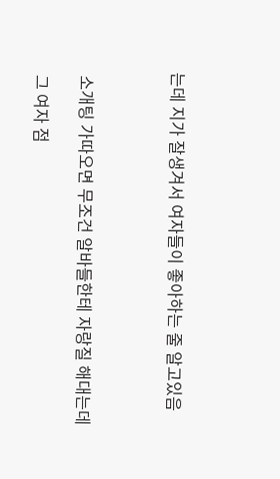는데 지가 잘생겨서 여자들이 좋아하는 줄 알고있음



 소개팅 가따오면 무조건 알바들한테 자랑질 해대는데

 그 여자 점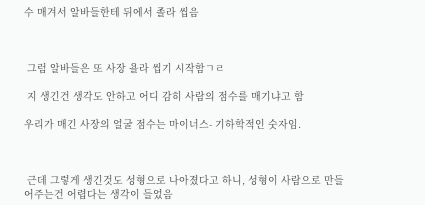수 매겨서 알바들한테 뒤에서 졸라 씹음



 그럼 알바들은 또 사장 욜라 씹기 시작함ㄱㄹ

 지 생긴건 생각도 안하고 어디 감히 사람의 점수를 매기냐고 함

우리가 매긴 사장의 얼굴 점수는 마이너스- 기하학적인 숫자임.



 근데 그렇게 생긴것도 성형으로 나아졌다고 하니, 성형이 사람으로 만들어주는건 어렵다는 생각이 들었음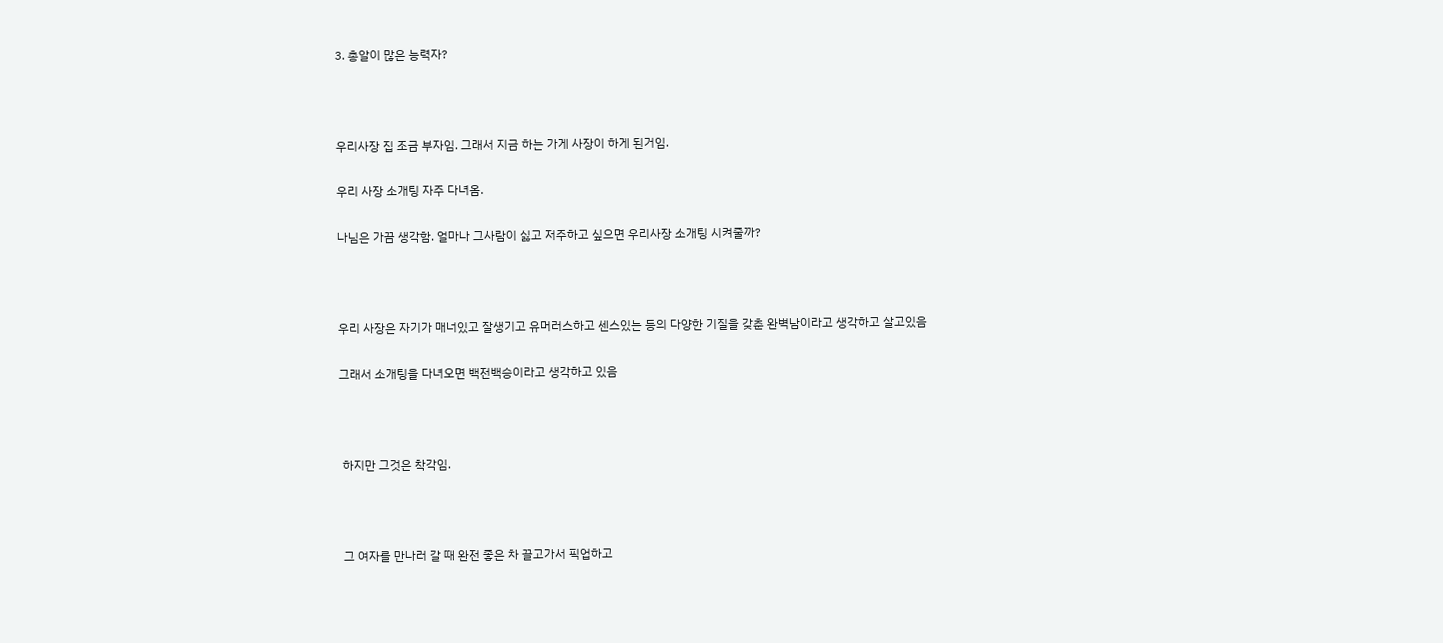3. 총알이 많은 능력자?



우리사장 집 조금 부자임. 그래서 지금 하는 가게 사장이 하게 된거임.

우리 사장 소개팅 자주 다녀옴.

나님은 가끔 생각함. 얼마나 그사람이 싫고 저주하고 싶으면 우리사장 소개팅 시켜줄까?



우리 사장은 자기가 매너있고 잘생기고 유머러스하고 센스있는 등의 다양한 기질을 갖춘 완벽남이라고 생각하고 살고있음

그래서 소개팅을 다녀오면 백전백승이라고 생각하고 있음



 하지만 그것은 착각임.



 그 여자를 만나러 갈 때 완전 좋은 차 끌고가서 픽업하고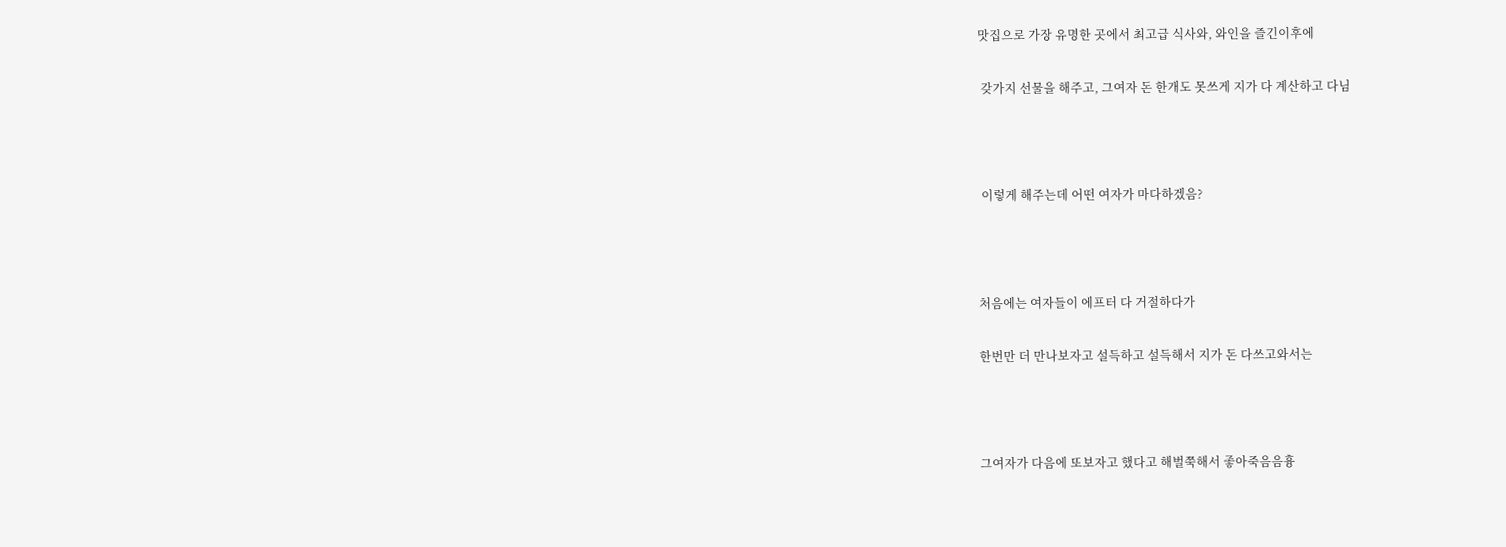맛집으로 가장 유명한 곳에서 최고급 식사와, 와인을 즐긴이후에

 갖가지 선물을 해주고, 그여자 돈 한개도 못쓰게 지가 다 계산하고 다님



 이렇게 해주는데 어떤 여자가 마다하겠음?



처음에는 여자들이 에프터 다 거절하다가

한번만 더 만나보자고 설득하고 설득해서 지가 돈 다쓰고와서는



그여자가 다음에 또보자고 했다고 해벌쭉해서 좋아죽음음흉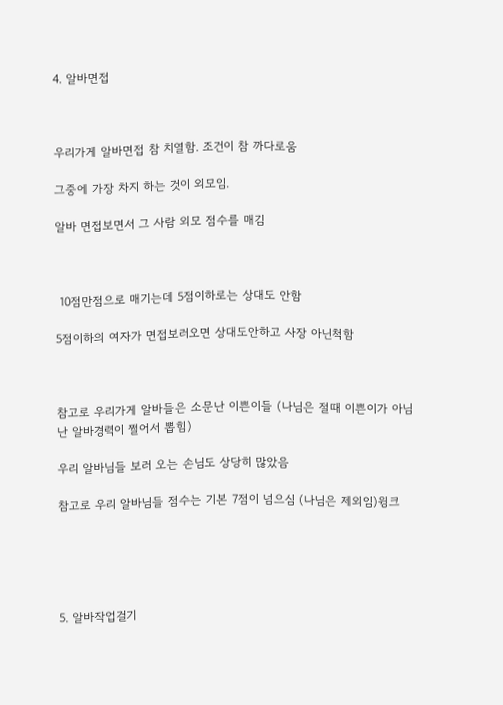4. 알바면접



우리가게 알바면접 참 치열함. 조건이 참 까다로움

그중에 가장 차지 하는 것이 외모임.

알바 면접보면서 그 사람 외모 점수를 매김



 10점만점으로 매기는데 5점이하로는 상대도 안함

5점이하의 여자가 면접보러오면 상대도안하고 사장 아닌척함



참고로 우리가게 알바들은 소문난 이쁜이들 (나님은 절때 이쁜이가 아님 난 알바경력이 쩔어서 뽑힘)

우리 알바님들 보러 오는 손님도 상당히 많았음

참고로 우리 알바님들 점수는 기본 7점이 넘으심 (나님은 제외임)윙크





5. 알바작업걸기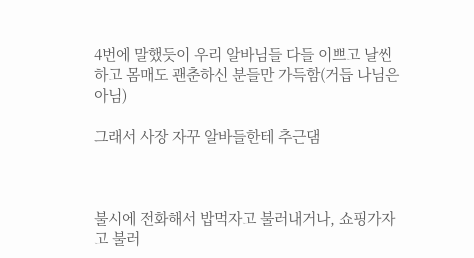4번에 말했듯이 우리 알바님들 다들 이쁘고 날씬하고 몸매도 괜춘하신 분들만 가득함(거듭 나님은 아님)

그래서 사장 자꾸 알바들한테 추근댐



불시에 전화해서 밥먹자고 불러내거나, 쇼핑가자고 불러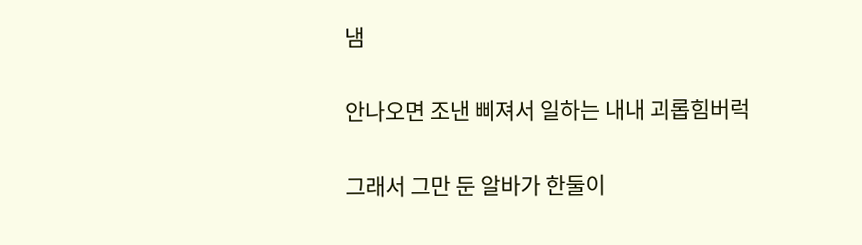냄

안나오면 조낸 삐져서 일하는 내내 괴롭힘버럭

그래서 그만 둔 알바가 한둘이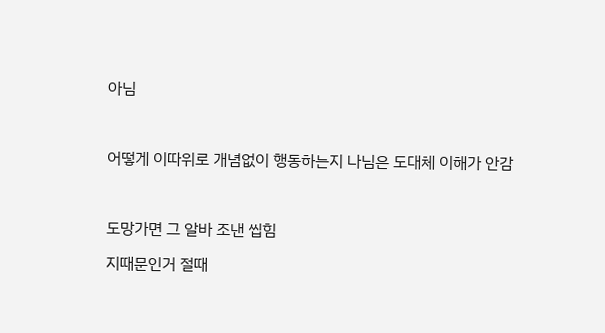아님



어떻게 이따위로 개념없이 행동하는지 나님은 도대체 이해가 안감



도망가면 그 알바 조낸 씹힘

지때문인거 절때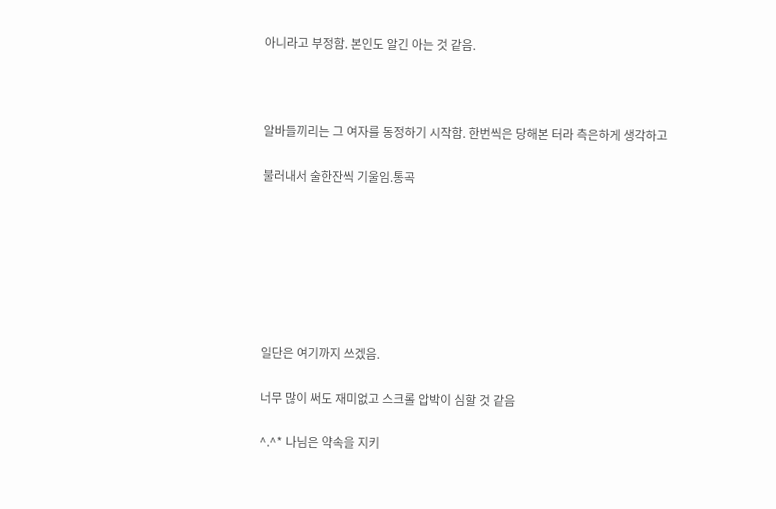아니라고 부정함. 본인도 알긴 아는 것 같음.



알바들끼리는 그 여자를 동정하기 시작함. 한번씩은 당해본 터라 측은하게 생각하고

불러내서 술한잔씩 기울임.통곡







일단은 여기까지 쓰겠음.

너무 많이 써도 재미없고 스크롤 압박이 심할 것 같음

^.^* 나님은 약속을 지키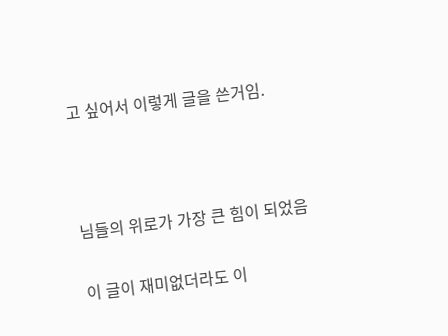고 싶어서 이렇게 글을 쓴거임.



님들의 위로가 가장 큰 힘이 되었음

이 글이 재미없더라도 이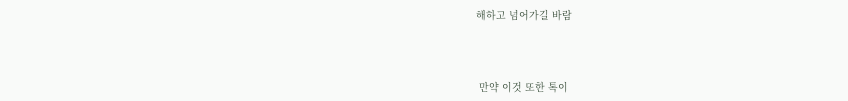해하고 넘어가길 바람



 만약 이것 또한 톡이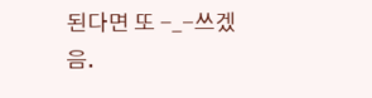된다면 또 -_-쓰겠음.